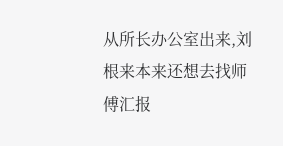从所长办公室出来,刘根来本来还想去找师傅汇报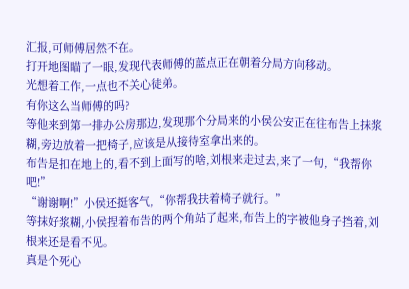汇报,可师傅居然不在。
打开地图瞄了一眼,发现代表师傅的蓝点正在朝着分局方向移动。
光想着工作,一点也不关心徒弟。
有你这么当师傅的吗?
等他来到第一排办公房那边,发现那个分局来的小侯公安正在往布告上抹浆糊,旁边放着一把椅子,应该是从接待室拿出来的。
布告是扣在地上的,看不到上面写的啥,刘根来走过去,来了一句,“我帮你吧!”
“谢谢啊!”小侯还挺客气,“你帮我扶着椅子就行。”
等抹好浆糊,小侯捏着布告的两个角站了起来,布告上的字被他身子挡着,刘根来还是看不见。
真是个死心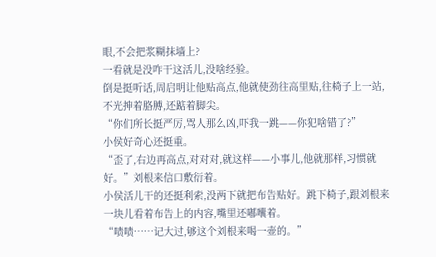眼,不会把浆糊抹墙上?
一看就是没咋干这活儿,没啥经验。
倒是挺听话,周启明让他贴高点,他就使劲往高里贴,往椅子上一站,不光抻着胳膊,还踮着脚尖。
“你们所长挺严厉,骂人那么凶,吓我一跳——你犯啥错了?”
小侯好奇心还挺重。
“歪了,右边再高点,对对对,就这样——小事儿,他就那样,习惯就好。”刘根来信口敷衍着。
小侯活儿干的还挺利索,没两下就把布告贴好。跳下椅子,跟刘根来一块儿看着布告上的内容,嘴里还嘟囔着。
“啧啧……记大过,够这个刘根来喝一壶的。”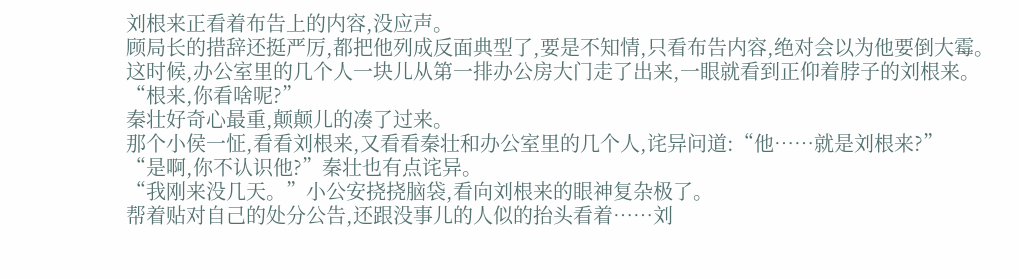刘根来正看着布告上的内容,没应声。
顾局长的措辞还挺严厉,都把他列成反面典型了,要是不知情,只看布告内容,绝对会以为他要倒大霉。
这时候,办公室里的几个人一块儿从第一排办公房大门走了出来,一眼就看到正仰着脖子的刘根来。
“根来,你看啥呢?”
秦壮好奇心最重,颠颠儿的凑了过来。
那个小侯一怔,看看刘根来,又看看秦壮和办公室里的几个人,诧异问道:“他……就是刘根来?”
“是啊,你不认识他?”秦壮也有点诧异。
“我刚来没几天。”小公安挠挠脑袋,看向刘根来的眼神复杂极了。
帮着贴对自己的处分公告,还跟没事儿的人似的抬头看着……刘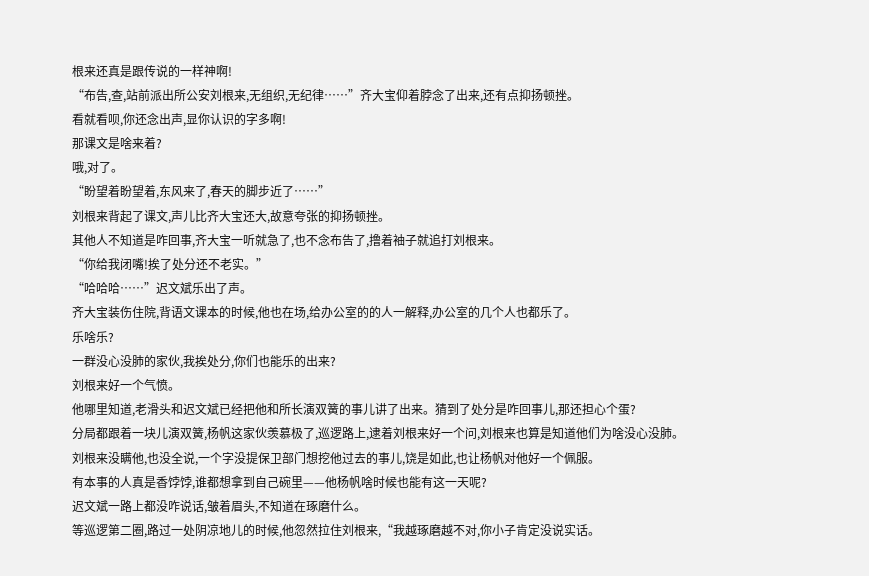根来还真是跟传说的一样神啊!
“布告,查,站前派出所公安刘根来,无组织,无纪律……”齐大宝仰着脖念了出来,还有点抑扬顿挫。
看就看呗,你还念出声,显你认识的字多啊!
那课文是啥来着?
哦,对了。
“盼望着盼望着,东风来了,春天的脚步近了……”
刘根来背起了课文,声儿比齐大宝还大,故意夸张的抑扬顿挫。
其他人不知道是咋回事,齐大宝一听就急了,也不念布告了,撸着袖子就追打刘根来。
“你给我闭嘴!挨了处分还不老实。”
“哈哈哈……”迟文斌乐出了声。
齐大宝装伤住院,背语文课本的时候,他也在场,给办公室的的人一解释,办公室的几个人也都乐了。
乐啥乐?
一群没心没肺的家伙,我挨处分,你们也能乐的出来?
刘根来好一个气愤。
他哪里知道,老滑头和迟文斌已经把他和所长演双簧的事儿讲了出来。猜到了处分是咋回事儿,那还担心个蛋?
分局都跟着一块儿演双簧,杨帆这家伙羡慕极了,巡逻路上,逮着刘根来好一个问,刘根来也算是知道他们为啥没心没肺。
刘根来没瞒他,也没全说,一个字没提保卫部门想挖他过去的事儿,饶是如此,也让杨帆对他好一个佩服。
有本事的人真是香饽饽,谁都想拿到自己碗里——他杨帆啥时候也能有这一天呢?
迟文斌一路上都没咋说话,皱着眉头,不知道在琢磨什么。
等巡逻第二圈,路过一处阴凉地儿的时候,他忽然拉住刘根来,“我越琢磨越不对,你小子肯定没说实话。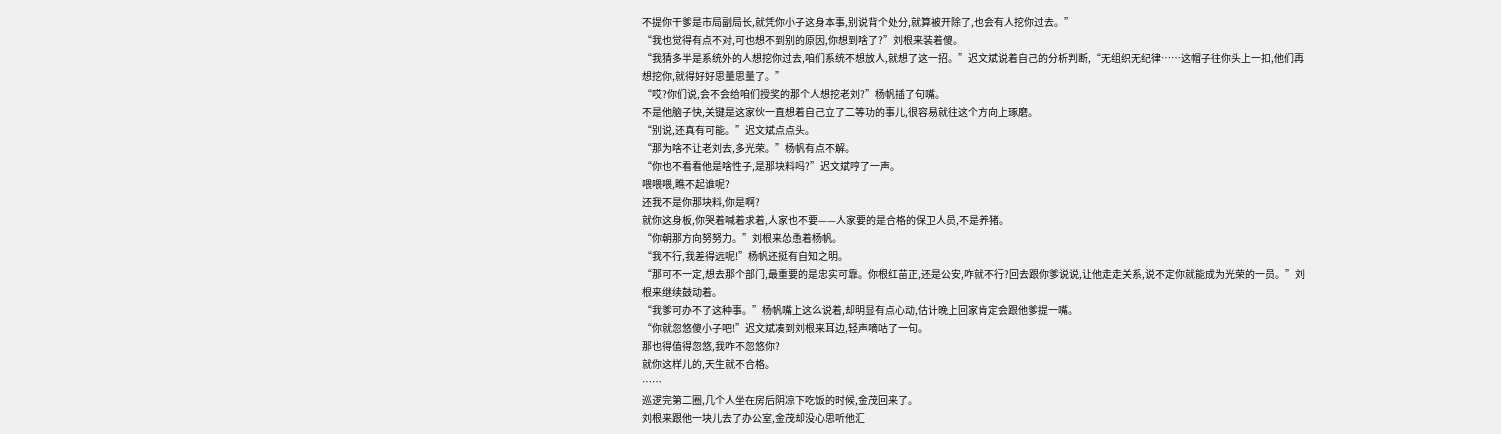不提你干爹是市局副局长,就凭你小子这身本事,别说背个处分,就算被开除了,也会有人挖你过去。”
“我也觉得有点不对,可也想不到别的原因,你想到啥了?”刘根来装着傻。
“我猜多半是系统外的人想挖你过去,咱们系统不想放人,就想了这一招。”迟文斌说着自己的分析判断,“无组织无纪律……这帽子往你头上一扣,他们再想挖你,就得好好思量思量了。”
“哎?你们说,会不会给咱们授奖的那个人想挖老刘?”杨帆插了句嘴。
不是他脑子快,关键是这家伙一直想着自己立了二等功的事儿,很容易就往这个方向上琢磨。
“别说,还真有可能。”迟文斌点点头。
“那为啥不让老刘去,多光荣。”杨帆有点不解。
“你也不看看他是啥性子,是那块料吗?”迟文斌哼了一声。
喂喂喂,瞧不起谁呢?
还我不是你那块料,你是啊?
就你这身板,你哭着喊着求着,人家也不要——人家要的是合格的保卫人员,不是养猪。
“你朝那方向努努力。”刘根来怂恿着杨帆。
“我不行,我差得远呢!”杨帆还挺有自知之明。
“那可不一定,想去那个部门,最重要的是忠实可靠。你根红苗正,还是公安,咋就不行?回去跟你爹说说,让他走走关系,说不定你就能成为光荣的一员。”刘根来继续鼓动着。
“我爹可办不了这种事。”杨帆嘴上这么说着,却明显有点心动,估计晚上回家肯定会跟他爹提一嘴。
“你就忽悠傻小子吧!”迟文斌凑到刘根来耳边,轻声嘀咕了一句。
那也得值得忽悠,我咋不忽悠你?
就你这样儿的,天生就不合格。
……
巡逻完第二圈,几个人坐在房后阴凉下吃饭的时候,金茂回来了。
刘根来跟他一块儿去了办公室,金茂却没心思听他汇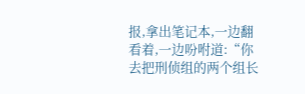报,拿出笔记本,一边翻看着,一边吩咐道:“你去把刑侦组的两个组长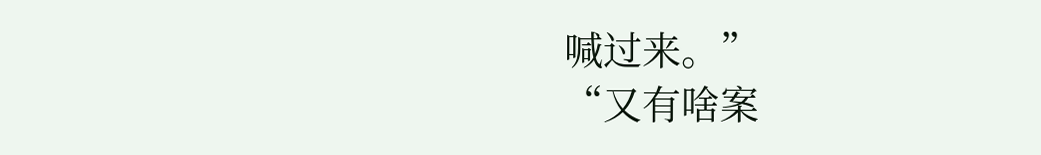喊过来。”
“又有啥案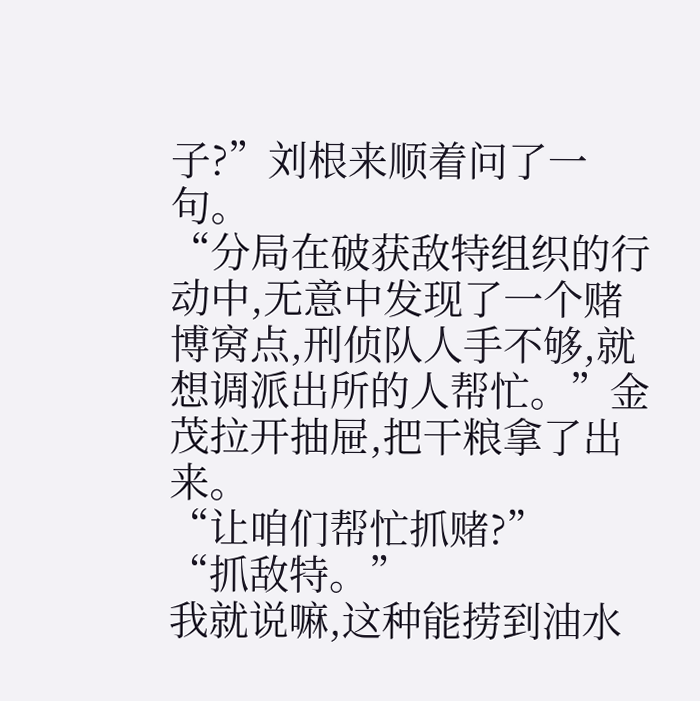子?”刘根来顺着问了一句。
“分局在破获敌特组织的行动中,无意中发现了一个赌博窝点,刑侦队人手不够,就想调派出所的人帮忙。”金茂拉开抽屉,把干粮拿了出来。
“让咱们帮忙抓赌?”
“抓敌特。”
我就说嘛,这种能捞到油水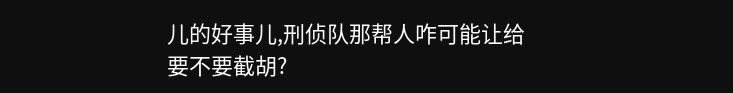儿的好事儿,刑侦队那帮人咋可能让给
要不要截胡?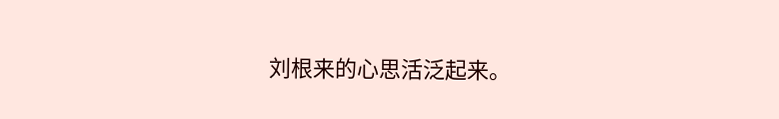刘根来的心思活泛起来。